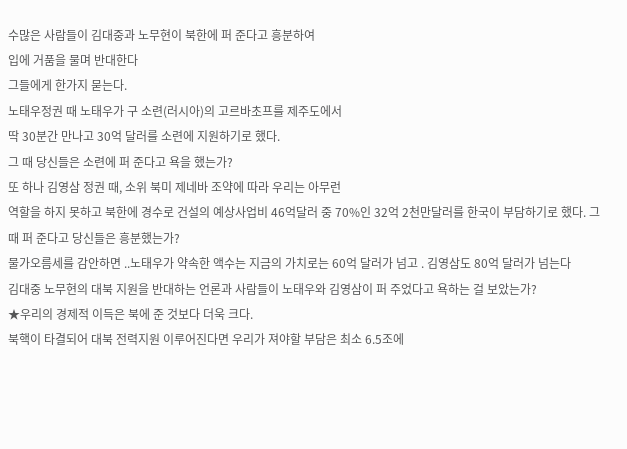수많은 사람들이 김대중과 노무현이 북한에 퍼 준다고 흥분하여
입에 거품을 물며 반대한다
그들에게 한가지 묻는다.
노태우정권 때 노태우가 구 소련(러시아)의 고르바초프를 제주도에서
딱 30분간 만나고 30억 달러를 소련에 지원하기로 했다.
그 때 당신들은 소련에 퍼 준다고 욕을 했는가?
또 하나 김영삼 정권 때, 소위 북미 제네바 조약에 따라 우리는 아무런
역할을 하지 못하고 북한에 경수로 건설의 예상사업비 46억달러 중 70%인 32억 2천만달러를 한국이 부담하기로 했다. 그 때 퍼 준다고 당신들은 흥분했는가?
물가오름세를 감안하면 ..노태우가 약속한 액수는 지금의 가치로는 60억 달러가 넘고 . 김영삼도 80억 달러가 넘는다
김대중 노무현의 대북 지원을 반대하는 언론과 사람들이 노태우와 김영삼이 퍼 주었다고 욕하는 걸 보았는가?
★우리의 경제적 이득은 북에 준 것보다 더욱 크다.
북핵이 타결되어 대북 전력지원 이루어진다면 우리가 져야할 부담은 최소 6.5조에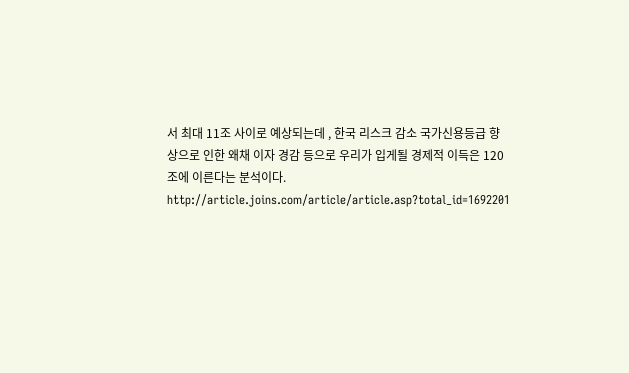서 최대 11조 사이로 예상되는데 , 한국 리스크 감소 국가신용등급 향상으로 인한 왜채 이자 경감 등으로 우리가 입게될 경제적 이득은 120조에 이른다는 분석이다.
http://article.joins.com/article/article.asp?total_id=1692201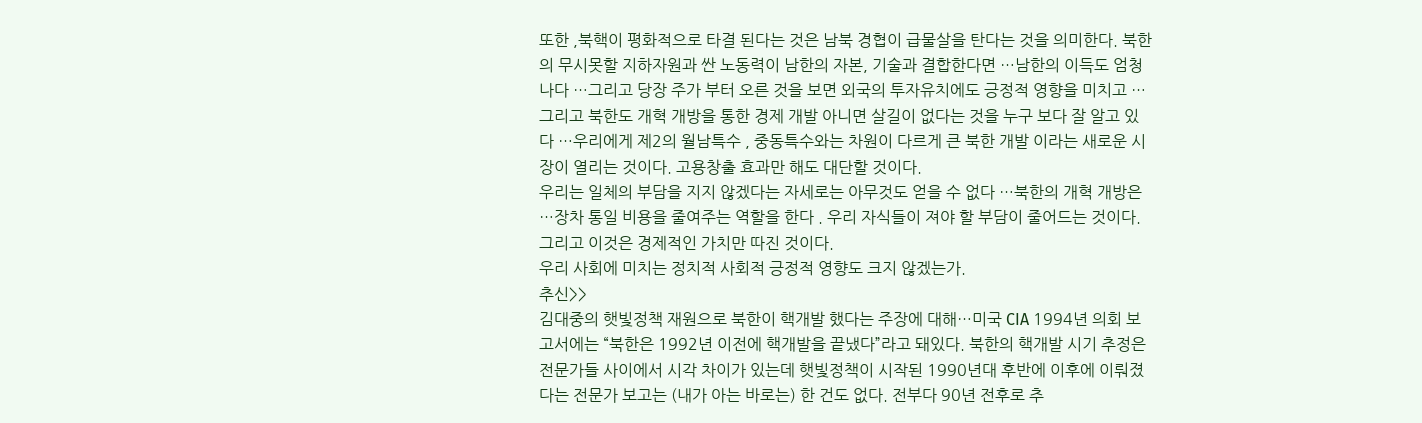또한 ,북핵이 평화적으로 타결 된다는 것은 남북 경협이 급물살을 탄다는 것을 의미한다. 북한의 무시못할 지하자원과 싼 노동력이 남한의 자본, 기술과 결합한다면 …남한의 이득도 엄청나다 …그리고 당장 주가 부터 오른 것을 보면 외국의 투자유치에도 긍정적 영향을 미치고 …그리고 북한도 개혁 개방을 통한 경제 개발 아니면 살길이 없다는 것을 누구 보다 잘 알고 있다 …우리에게 제2의 월남특수 , 중동특수와는 차원이 다르게 큰 북한 개발 이라는 새로운 시장이 열리는 것이다. 고용창출 효과만 해도 대단할 것이다.
우리는 일체의 부담을 지지 않겠다는 자세로는 아무것도 얻을 수 없다 …북한의 개혁 개방은 …장차 통일 비용을 줄여주는 역할을 한다 . 우리 자식들이 져야 할 부담이 줄어드는 것이다.
그리고 이것은 경제적인 가치만 따진 것이다.
우리 사회에 미치는 정치적 사회적 긍정적 영향도 크지 않겠는가.
추신>>
김대중의 햇빛정책 재원으로 북한이 핵개발 했다는 주장에 대해…미국 CIA 1994년 의회 보고서에는 “북한은 1992년 이전에 핵개발을 끝냈다”라고 돼있다. 북한의 핵개발 시기 추정은 전문가들 사이에서 시각 차이가 있는데 햇빛정책이 시작된 1990년대 후반에 이후에 이뤄졌다는 전문가 보고는 (내가 아는 바로는) 한 건도 없다. 전부다 90년 전후로 추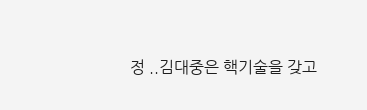정 ..김대중은 핵기술을 갖고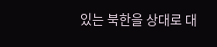있는 북한을 상대로 대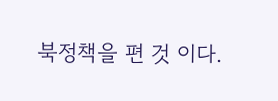북정책을 편 것 이다.